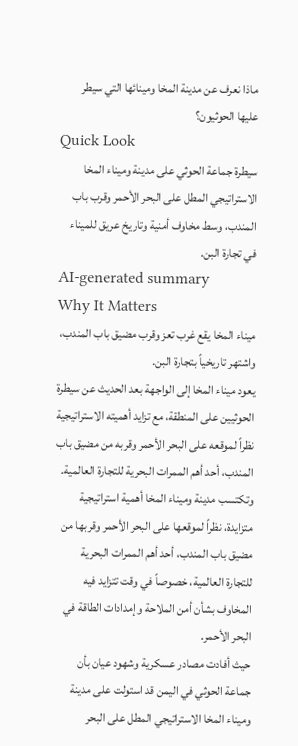ماذا نعرف عن مدينة المخا ومينائها التي سيطر عليها الحوثيون؟
Quick Look
سيطرة جماعة الحوثي على مدينة وميناء المخا الاستراتيجي المطل على البحر الأحمر وقرب باب المندب، وسط مخاوف أمنية وتاريخ عريق للميناء في تجارة البن.
AI-generated summary
Why It Matters
ميناء المخا يقع غرب تعز وقرب مضيق باب المندب، واشتهر تاريخياً بتجارة البن.
يعود ميناء المخا إلى الواجهة بعد الحديث عن سيطرة الحوثيين على المنطقة، مع تزايد أهميته الاستراتيجية نظراً لموقعه على البحر الأحمر وقربه من مضيق باب المندب، أحد أهم الممرات البحرية للتجارة العالمية.
وتكتسب مدينة وميناء المخا أهمية استراتيجية متزايدة، نظراً لموقعها على البحر الأحمر وقربها من مضيق باب المندب، أحد أهم الممرات البحرية للتجارة العالمية، خصوصاً في وقت تتزايد فيه المخاوف بشأن أمن الملاحة وإمدادات الطاقة في البحر الأحمر.
حيث أفادت مصادر عسكرية وشهود عيان بأن جماعة الحوثي في اليمن قد استولت على مدينة وميناء المخا الاستراتيجي المطل على البحر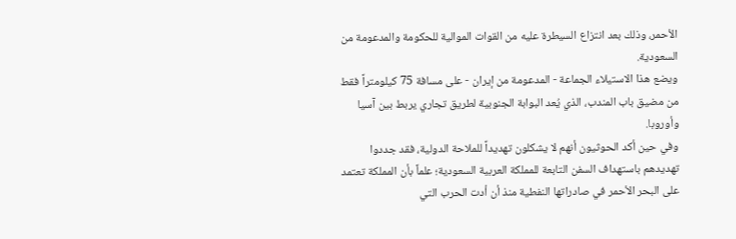الأحمر، وذلك بعد انتزاع السيطرة عليه من القوات الموالية للحكومة والمدعومة من السعودية.
ويضع هذا الاستيلاء الجماعة - المدعومة من إيران - على مسافة 75 كيلومتراً فقط من مضيق باب المندب، الذي يُعد البوابة الجنوبية لطريق تجاري يربط بين آسيا وأوروبا.
وفي حين أكد الحوثيون أنهم لا يشكلون تهديداً للملاحة الدولية، فقد جددوا تهديدهم باستهداف السفن التابعة للمملكة العربية السعودية؛ علماً بأن المملكة تعتمد على البحر الأحمر في صادراتها النفطية منذ أن أدت الحرب التي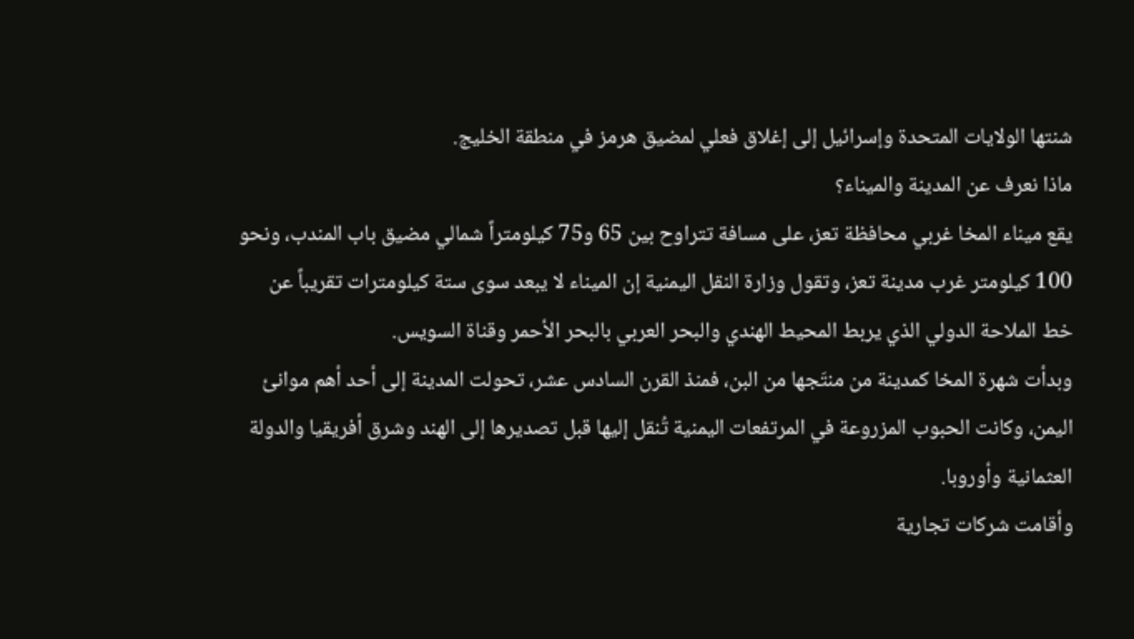شنتها الولايات المتحدة وإسرائيل إلى إغلاق فعلي لمضيق هرمز في منطقة الخليج.
ماذا نعرف عن المدينة والميناء؟
يقع ميناء المخا غربي محافظة تعز، على مسافة تتراوح بين 65 و75 كيلومتراً شمالي مضيق باب المندب، ونحو 100 كيلومتر غرب مدينة تعز، وتقول وزارة النقل اليمنية إن الميناء لا يبعد سوى ستة كيلومترات تقريباً عن خط الملاحة الدولي الذي يربط المحيط الهندي والبحر العربي بالبحر الأحمر وقناة السويس.
وبدأت شهرة المخا كمدينة من منتَجها من البن، فمنذ القرن السادس عشر، تحولت المدينة إلى أحد أهم موانئ اليمن، وكانت الحبوب المزروعة في المرتفعات اليمنية تُنقل إليها قبل تصديرها إلى الهند وشرق أفريقيا والدولة العثمانية وأوروبا.
وأقامت شركات تجارية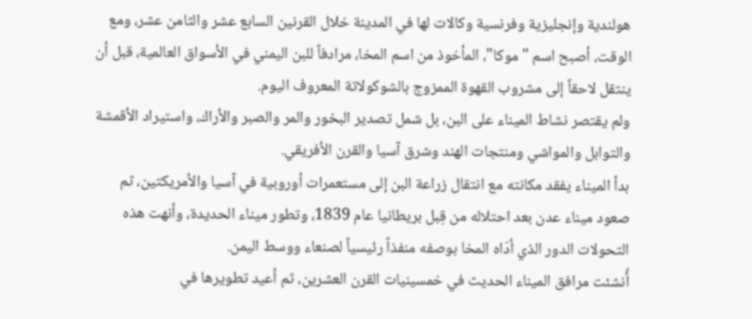هولندية وإنجليزية وفرنسية وكالات لها في المدينة خلال القرنين السابع عشر والثامن عشر، ومع الوقت، أصبح اسم "موكا"، المأخوذ من اسم المخا، مرادفاً للبن اليمني في الأسواق العالمية، قبل أن ينتقل لاحقاً إلى مشروب القهوة الممزوج بالشوكولاتة المعروف اليوم.
ولم يقتصر نشاط الميناء على البن، بل شمل تصدير البخور والمر والصبر والأراك، واستيراد الأقمشة والتوابل والمواشي ومنتجات الهند وشرق آسيا والقرن الأفريقي.
بدأ الميناء يفقد مكانته مع انتقال زراعة البن إلى مستعمرات أوروبية في آسيا والأمريكتين، ثم صعود ميناء عدن بعد احتلاله من قِبل بريطانيا عام 1839، وتطور ميناء الحديدة، وأنهت هذه التحولات الدور الذي أدّاه المخا بوصفه منفذاً رئيسياً لصنعاء ووسط اليمن.
أُنشئت مرافق الميناء الحديث في خمسينيات القرن العشرين، ثم أعيد تطويرها في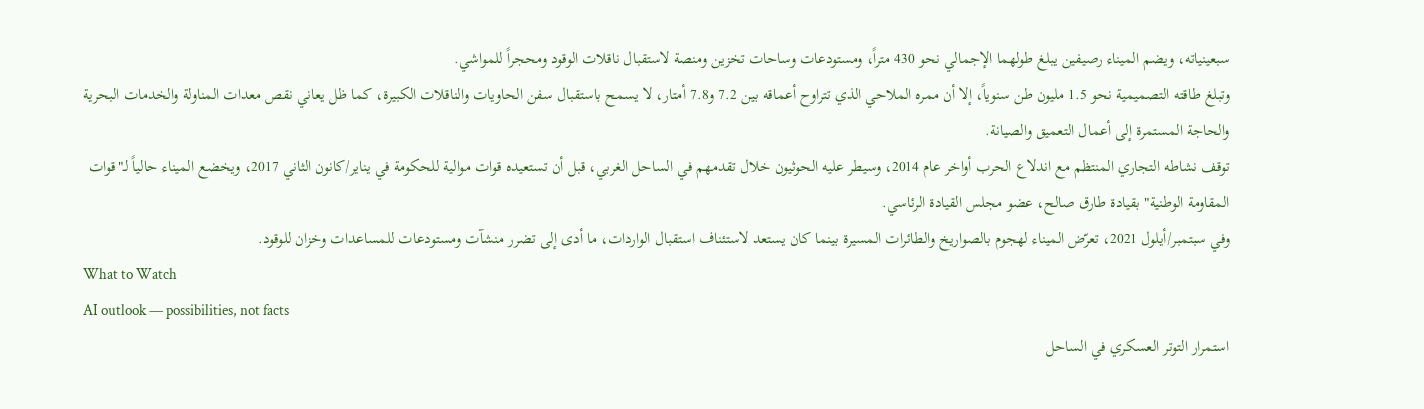سبعينياته، ويضم الميناء رصيفين يبلغ طولهما الإجمالي نحو 430 متراً، ومستودعات وساحات تخزين ومنصة لاستقبال ناقلات الوقود ومحجراً للمواشي.
وتبلغ طاقته التصميمية نحو 1.5 مليون طن سنوياً، إلا أن ممره الملاحي الذي تتراوح أعماقه بين 7.2 و7.8 أمتار، لا يسمح باستقبال سفن الحاويات والناقلات الكبيرة، كما ظل يعاني نقص معدات المناولة والخدمات البحرية والحاجة المستمرة إلى أعمال التعميق والصيانة.
توقف نشاطه التجاري المنتظم مع اندلاع الحرب أواخر عام 2014، وسيطر عليه الحوثيون خلال تقدمهم في الساحل الغربي، قبل أن تستعيده قوات موالية للحكومة في يناير/كانون الثاني 2017، ويخضع الميناء حالياً لـ"قوات المقاومة الوطنية" بقيادة طارق صالح، عضو مجلس القيادة الرئاسي.
وفي سبتمبر/أيلول 2021، تعرّض الميناء لهجوم بالصواريخ والطائرات المسيرة بينما كان يستعد لاستئناف استقبال الواردات، ما أدى إلى تضرر منشآت ومستودعات للمساعدات وخزان للوقود.
What to Watch
AI outlook — possibilities, not facts
استمرار التوتر العسكري في الساحل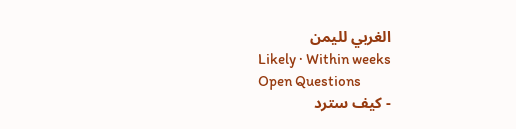الغربي لليمن
Likely · Within weeks
Open Questions
- كيف سترد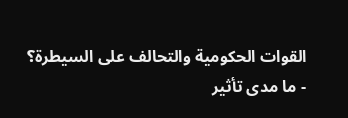القوات الحكومية والتحالف على السيطرة؟
- ما مدى تأثير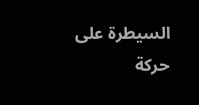السيطرة على حركة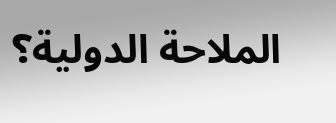الملاحة الدولية؟